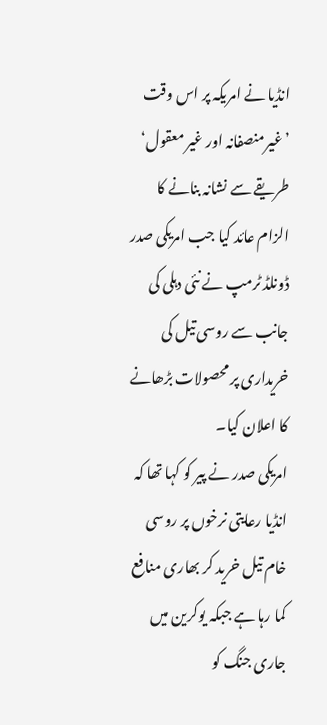انڈیا نے امریکہ پر اس وقت ’غیرمنصفانہ اور غیر معقول‘ طریقے سے نشانہ بنانے کا الزام عائد کیا جب امریکی صدر ڈونلڈ ٹرمپ نے نئی دہلی کی جانب سے روسی تیل کی خریداری پر محصولات بڑھانے کا اعلان کیا۔
امریکی صدر نے پیر کو کہا تھا کہ انڈیا رعایتی نرخوں پر روسی خام تیل خرید کر بھاری منافع کما رہا ہے جبکہ یوکرین میں جاری جنگ کو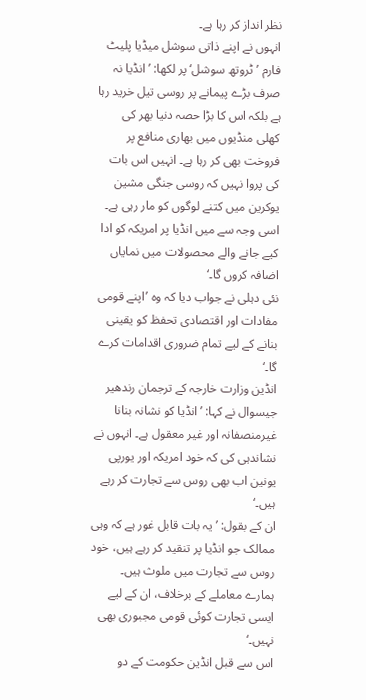نظر انداز کر رہا ہے۔
انہوں نے اپنے ذاتی سوشل میڈیا پلیٹ فارم ’ٹروتھ سوشل‘ پر لکھا: ’انڈیا نہ صرف بڑے پیمانے پر روسی تیل خرید رہا ہے بلکہ اس کا بڑا حصہ دنیا بھر کی کھلی منڈیوں میں بھاری منافع پر فروخت بھی کر رہا ہے۔ انہیں اس بات کی پروا نہیں کہ روسی جنگی مشین یوکرین میں کتنے لوگوں کو مار رہی ہے۔ اسی وجہ سے میں انڈیا پر امریکہ کو ادا کیے جانے والے محصولات میں نمایاں اضافہ کروں گا۔‘
نئی دہلی نے جواب دیا کہ وہ ’اپنے قومی مفادات اور اقتصادی تحفظ کو یقینی بنانے کے لیے تمام ضروری اقدامات کرے گا۔‘
انڈین وزارت خارجہ کے ترجمان رندھیر جیسوال نے کہا: ’انڈیا کو نشانہ بنانا غیرمنصفانہ اور غیر معقول ہے۔ انہوں نے نشاندہی کی کہ خود امریکہ اور یورپی یونین اب بھی روس سے تجارت کر رہے ہیں۔‘
ان کے بقول: ’یہ بات قابل غور ہے کہ وہی ممالک جو انڈیا پر تنقید کر رہے ہیں، خود روس سے تجارت میں ملوث ہیں۔ ہمارے معاملے کے برخلاف، ان کے لیے ایسی تجارت کوئی قومی مجبوری بھی نہیں۔‘
اس سے قبل انڈین حکومت کے دو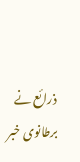ذرائع نے برطانوی خبر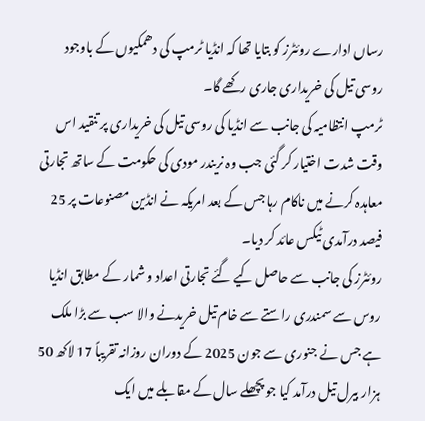رساں ادارے روئٹرز کو بتایا تھا کہ انڈیا ٹرمپ کی دھمکیوں کے باوجود روسی تیل کی خریداری جاری رکھے گا۔
ٹرمپ انتظامیہ کی جانب سے انڈیا کی روسی تیل کی خریداری پر تنقید اس وقت شدت اختیار کر گئی جب وہ نریندر مودی کی حکومت کے ساتھ تجارتی معاہدہ کرنے میں ناکام رہا جس کے بعد امریکہ نے انڈین مصنوعات پر 25 فیصد درآمدی ٹیکس عائد کر دیا۔
روئٹرز کی جانب سے حاصل کیے گئے تجارتی اعداد و شمار کے مطابق انڈیا روس سے سمندری راستے سے خام تیل خریدنے والا سب سے بڑا ملک ہے جس نے جنوری سے جون 2025 کے دوران روزانہ تقریباً 17 لاکھ 50 ہزار بیرل تیل درآمد کیا جو پچھلے سال کے مقابلے میں ایک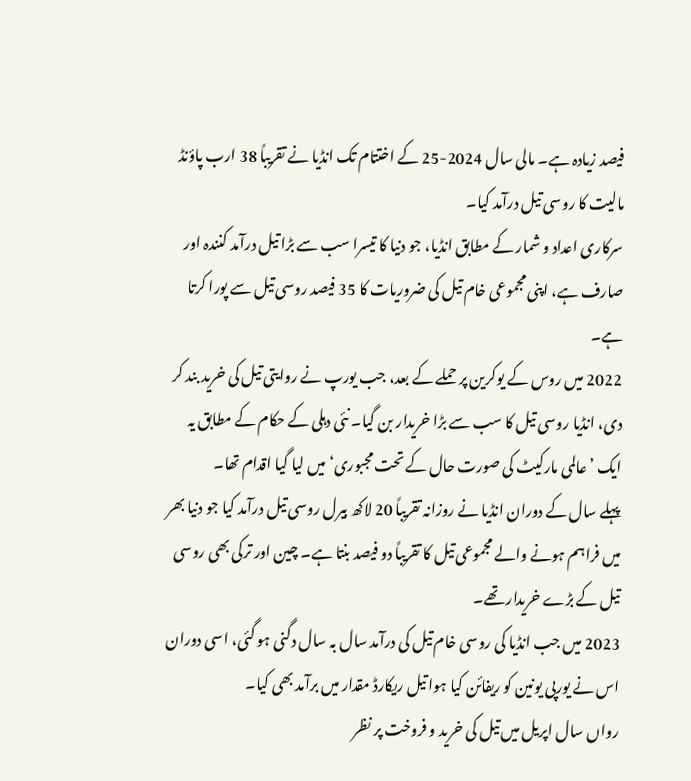فیصد زیادہ ہے۔ مالی سال 2024-25 کے اختتام تک انڈیا نے تقریباً 38 ارب پاؤنڈ مالیت کا روسی تیل درآمد کیا۔
سرکاری اعداد و شمار کے مطابق انڈیا، جو دنیا کا تیسرا سب سے بڑا تیل درآمد کنندہ اور صارف ہے، اپنی مجموعی خام تیل کی ضروریات کا 35 فیصد روسی تیل سے پورا کرتا ہے۔
2022 میں روس کے یوکرین پر حملے کے بعد، جب یورپ نے روایتی تیل کی خرید بند کر دی، انڈیا روسی تیل کا سب سے بڑا خریدار بن گیا۔ نئی دہلی کے حکام کے مطابق یہ ایک ’عالمی مارکیٹ کی صورت حال کے تحت مجبوری‘ میں لیا گیا اقدام تھا۔
پہلے سال کے دوران انڈیا نے روزانہ تقریباً 20 لاکھ بیرل روسی تیل درآمد کیا جو دنیا بھر میں فراہم ہونے والے مجموعی تیل کا تقریباً دو فیصد بنتا ہے۔ چین اور ترکی بھی روسی تیل کے بڑے خریدار تھے۔
2023 میں جب انڈیا کی روسی خام تیل کی درآمد سال بہ سال دگنی ہو گئی، اسی دوران اس نے یورپی یونین کو ریفائن کیا ہوا تیل ریکارڈ مقدار میں برآمد بھی کیا۔
رواں سال اپریل میں تیل کی خرید و فروخت پر نظر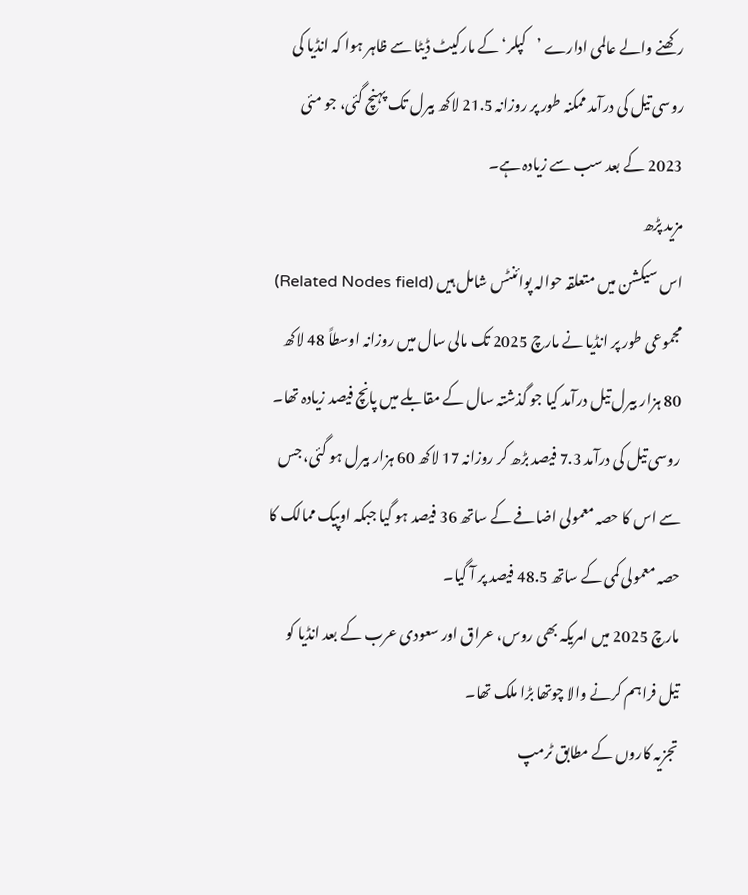رکھنے والے عالمی ادارے ’کپلر‘ کے مارکیٹ ڈیٹا سے ظاہر ہوا کہ انڈیا کی روسی تیل کی درآمد ممکنہ طور پر روزانہ 21.5 لاکھ بیرل تک پہنچ گئی، جو مئی 2023 کے بعد سب سے زیادہ ہے۔
مزید پڑھ
اس سیکشن میں متعلقہ حوالہ پوائنٹس شامل ہیں (Related Nodes field)
مجموعی طور پر انڈیا نے مارچ 2025 تک مالی سال میں روزانہ اوسطاً 48 لاکھ 80 ہزار بیرل تیل درآمد کیا جو گذشتہ سال کے مقابلے میں پانچ فیصد زیادہ تھا۔ روسی تیل کی درآمد 7.3 فیصد بڑھ کر روزانہ 17 لاکھ 60 ہزار بیرل ہو گئی، جس سے اس کا حصہ معمولی اضافے کے ساتھ 36 فیصد ہو گیا جبکہ اوپیک ممالک کا حصہ معمولی کمی کے ساتھ 48.5 فیصد پر آ گیا۔
مارچ 2025 میں امریکہ بھی روس، عراق اور سعودی عرب کے بعد انڈیا کو تیل فراہم کرنے والا چوتھا بڑا ملک تھا۔
تجزیہ کاروں کے مطابق ٹرمپ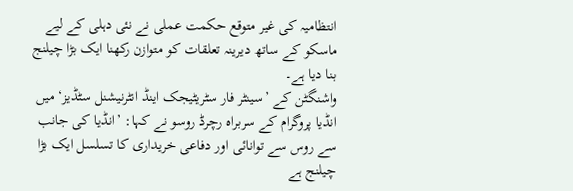انتظامیہ کی غیر متوقع حکمت عملی نے نئی دہلی کے لیے ماسکو کے ساتھ دیرینہ تعلقات کو متوازن رکھنا ایک بڑا چیلنج بنا دیا ہے۔
واشنگٹن کے ’سینٹر فار سٹریٹیجک اینڈ انٹرنیشنل سٹڈیز‘ میں انڈیا پروگرام کے سربراہ رچرڈ روسو نے کہا: ’انڈیا کی جانب سے روس سے توانائی اور دفاعی خریداری کا تسلسل ایک بڑا چیلنج ہے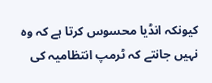کیونکہ انڈیا محسوس کرتا ہے کہ وہ نہیں جانتے کہ ٹرمپ انتظامیہ کی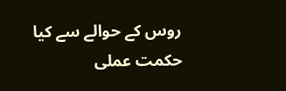روس کے حوالے سے کیا حکمت عملی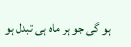ہو گی جو ہر ماہ ہی تبدل ہو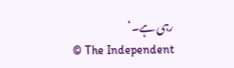رہی ہے۔‘
© The Independent